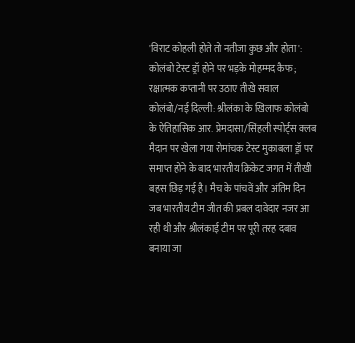'विराट कोहली होते तो नतीजा कुछ और होता': कोलंबो टेस्ट ड्रॉ होने पर भड़के मोहम्मद कैफ; रक्षात्मक कप्तानी पर उठाए तीखे सवाल
कोलंबो/नई दिल्ली: श्रीलंका के खिलाफ कोलंबो के ऐतिहासिक आर. प्रेमदासा/सिंहली स्पोर्ट्स क्लब मैदान पर खेला गया रोमांचक टेस्ट मुकाबला ड्रॉ पर समाप्त होने के बाद भारतीय क्रिकेट जगत में तीखी बहस छिड़ गई है। मैच के पांचवें और अंतिम दिन जब भारतीय टीम जीत की प्रबल दावेदार नजर आ रही थी और श्रीलंकाई टीम पर पूरी तरह दबाव बनाया जा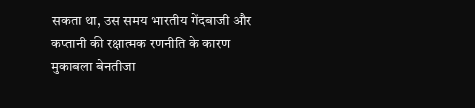सकता था, उस समय भारतीय गेंदबाजी और कप्तानी की रक्षात्मक रणनीति के कारण मुकाबला बेनतीजा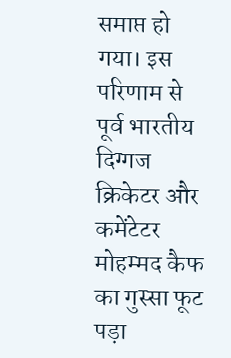समाप्त हो गया। इस परिणाम से पूर्व भारतीय दिग्गज क्रिकेटर और कमेंटेटर मोहम्मद कैफ का गुस्सा फूट पड़ा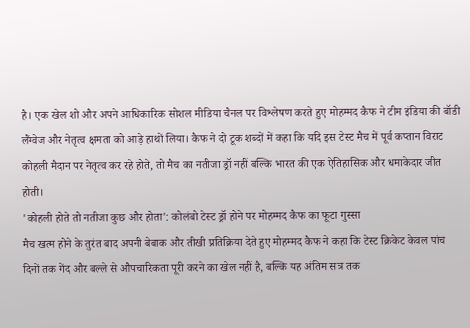है। एक खेल शो और अपने आधिकारिक सोशल मीडिया चैनल पर विश्लेषण करते हुए मोहम्मद कैफ ने टीम इंडिया की बॉडी लैंग्वेज और नेतृत्व क्षमता को आड़े हाथों लिया। कैफ ने दो टूक शब्दों में कहा कि यदि इस टेस्ट मैच में पूर्व कप्तान विराट कोहली मैदान पर नेतृत्व कर रहे होते, तो मैच का नतीजा ड्रॉ नहीं बल्कि भारत की एक ऐतिहासिक और धमाकेदार जीत होती।
'कोहली होते तो नतीजा कुछ और होता': कोलंबो टेस्ट ड्रॉ होने पर मोहम्मद कैफ का फूटा गुस्सा
मैच खत्म होने के तुरंत बाद अपनी बेबाक और तीखी प्रतिक्रिया देते हुए मोहम्मद कैफ ने कहा कि टेस्ट क्रिकेट केवल पांच दिनों तक गेंद और बल्ले से औपचारिकता पूरी करने का खेल नहीं है, बल्कि यह अंतिम सत्र तक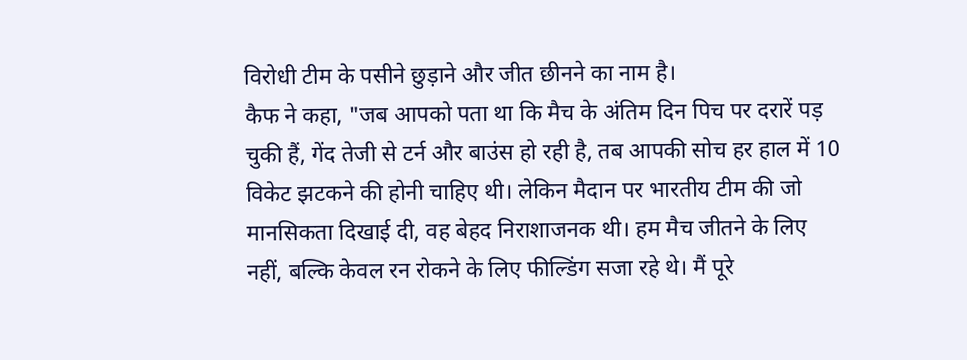विरोधी टीम के पसीने छुड़ाने और जीत छीनने का नाम है।
कैफ ने कहा, "जब आपको पता था कि मैच के अंतिम दिन पिच पर दरारें पड़ चुकी हैं, गेंद तेजी से टर्न और बाउंस हो रही है, तब आपकी सोच हर हाल में 10 विकेट झटकने की होनी चाहिए थी। लेकिन मैदान पर भारतीय टीम की जो मानसिकता दिखाई दी, वह बेहद निराशाजनक थी। हम मैच जीतने के लिए नहीं, बल्कि केवल रन रोकने के लिए फील्डिंग सजा रहे थे। मैं पूरे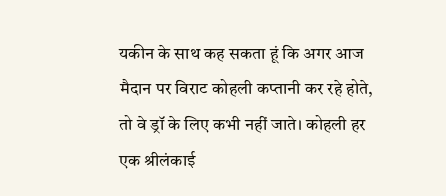यकीन के साथ कह सकता हूं कि अगर आज मैदान पर विराट कोहली कप्तानी कर रहे होते, तो वे ड्रॉ के लिए कभी नहीं जाते। कोहली हर एक श्रीलंकाई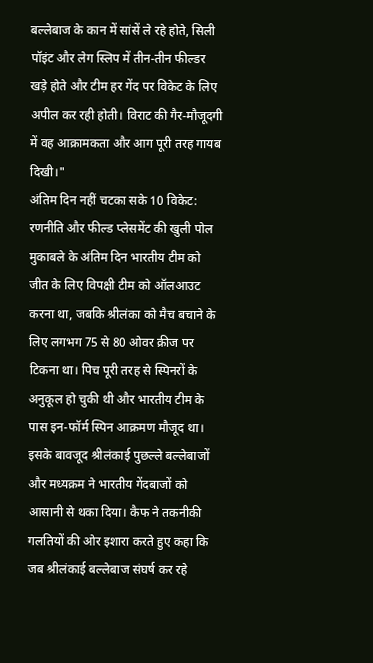बल्लेबाज के कान में सांसें ले रहे होते, सिली पॉइंट और लेग स्लिप में तीन-तीन फील्डर खड़े होते और टीम हर गेंद पर विकेट के लिए अपील कर रही होती। विराट की गैर-मौजूदगी में वह आक्रामकता और आग पूरी तरह गायब दिखी।"
अंतिम दिन नहीं चटका सके 10 विकेट: रणनीति और फील्ड प्लेसमेंट की खुली पोल
मुकाबले के अंतिम दिन भारतीय टीम को जीत के लिए विपक्षी टीम को ऑलआउट करना था, जबकि श्रीलंका को मैच बचाने के लिए लगभग 75 से 80 ओवर क्रीज पर टिकना था। पिच पूरी तरह से स्पिनरों के अनुकूल हो चुकी थी और भारतीय टीम के पास इन-फॉर्म स्पिन आक्रमण मौजूद था।
इसके बावजूद श्रीलंकाई पुछल्ले बल्लेबाजों और मध्यक्रम ने भारतीय गेंदबाजों को आसानी से थका दिया। कैफ ने तकनीकी गलतियों की ओर इशारा करते हुए कहा कि जब श्रीलंकाई बल्लेबाज संघर्ष कर रहे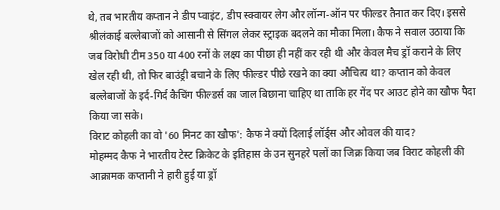थे, तब भारतीय कप्तान ने डीप प्वाइंट, डीप स्क्वायर लेग और लॉन्ग-ऑन पर फील्डर तैनात कर दिए। इससे श्रीलंकाई बल्लेबाजों को आसानी से सिंगल लेकर स्ट्राइक बदलने का मौका मिला। कैफ ने सवाल उठाया कि जब विरोधी टीम 350 या 400 रनों के लक्ष्य का पीछा ही नहीं कर रही थी और केवल मैच ड्रॉ कराने के लिए खेल रही थी, तो फिर बाउंड्री बचाने के लिए फील्डर पीछे रखने का क्या औचित्य था? कप्तान को केवल बल्लेबाजों के इर्द-गिर्द कैचिंग फील्डर्स का जाल बिछाना चाहिए था ताकि हर गेंद पर आउट होने का खौफ पैदा किया जा सके।
विराट कोहली का वो '60 मिनट का खौफ': कैफ ने क्यों दिलाई लॉर्ड्स और ओवल की याद?
मोहम्मद कैफ ने भारतीय टेस्ट क्रिकेट के इतिहास के उन सुनहरे पलों का जिक्र किया जब विराट कोहली की आक्रामक कप्तानी ने हारी हुई या ड्रॉ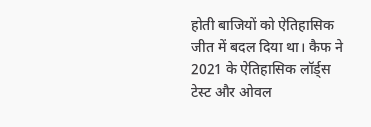होती बाजियों को ऐतिहासिक जीत में बदल दिया था। कैफ ने 2021 के ऐतिहासिक लॉर्ड्स टेस्ट और ओवल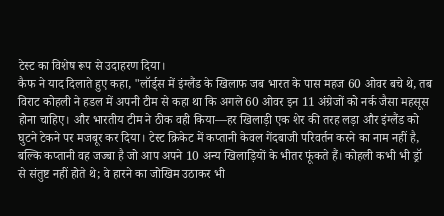टेस्ट का विशेष रूप से उदाहरण दिया।
कैफ ने याद दिलाते हुए कहा, "लॉर्ड्स में इंग्लैंड के खिलाफ जब भारत के पास महज 60 ओवर बचे थे, तब विराट कोहली ने हडल में अपनी टीम से कहा था कि अगले 60 ओवर इन 11 अंग्रेजों को नर्क जैसा महसूस होना चाहिए। और भारतीय टीम ने ठीक वही किया—हर खिलाड़ी एक शेर की तरह लड़ा और इंग्लैंड को घुटने टेकने पर मजबूर कर दिया। टेस्ट क्रिकेट में कप्तानी केवल गेंदबाजी परिवर्तन करने का नाम नहीं है, बल्कि कप्तानी वह जज्बा है जो आप अपने 10 अन्य खिलाड़ियों के भीतर फूंकते हैं। कोहली कभी भी ड्रॉ से संतुष्ट नहीं होते थे; वे हारने का जोखिम उठाकर भी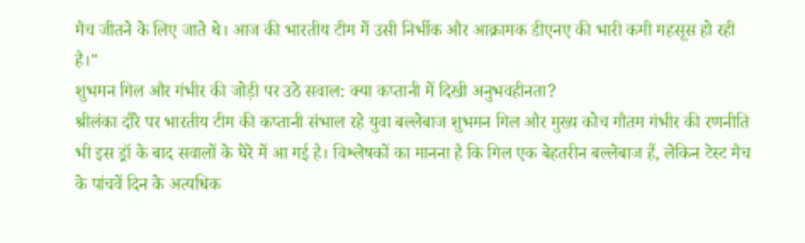मैच जीतने के लिए जाते थे। आज की भारतीय टीम में उसी निर्भीक और आक्रामक डीएनए की भारी कमी महसूस हो रही है।"
शुभमन गिल और गंभीर की जोड़ी पर उठे सवाल: क्या कप्तानी में दिखी अनुभवहीनता?
श्रीलंका दौरे पर भारतीय टीम की कप्तानी संभाल रहे युवा बल्लेबाज शुभमन गिल और मुख्य कोच गौतम गंभीर की रणनीति भी इस ड्रॉ के बाद सवालों के घेरे में आ गई है। विश्लेषकों का मानना है कि गिल एक बेहतरीन बल्लेबाज हैं, लेकिन टेस्ट मैच के पांचवें दिन के अत्यधिक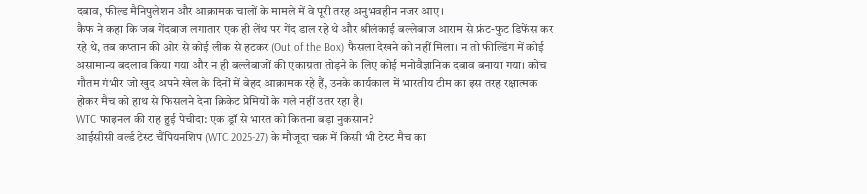दबाव, फील्ड मैनिपुलेशन और आक्रामक चालों के मामले में वे पूरी तरह अनुभवहीन नजर आए।
कैफ ने कहा कि जब गेंदबाज लगातार एक ही लेंथ पर गेंद डाल रहे थे और श्रीलंकाई बल्लेबाज आराम से फ्रंट-फुट डिफेंस कर रहे थे, तब कप्तान की ओर से कोई लीक से हटकर (Out of the Box) फैसला देखने को नहीं मिला। न तो फील्डिंग में कोई असामान्य बदलाव किया गया और न ही बल्लेबाजों की एकाग्रता तोड़ने के लिए कोई मनोवैज्ञानिक दबाव बनाया गया। कोच गौतम गंभीर जो खुद अपने खेल के दिनों में बेहद आक्रामक रहे हैं, उनके कार्यकाल में भारतीय टीम का इस तरह रक्षात्मक होकर मैच को हाथ से फिसलने देना क्रिकेट प्रेमियों के गले नहीं उतर रहा है।
WTC फाइनल की राह हुई पेचीदा: एक ड्रॉ से भारत को कितना बड़ा नुकसान?
आईसीसी वर्ल्ड टेस्ट चैंपियनशिप (WTC 2025-27) के मौजूदा चक्र में किसी भी टेस्ट मैच का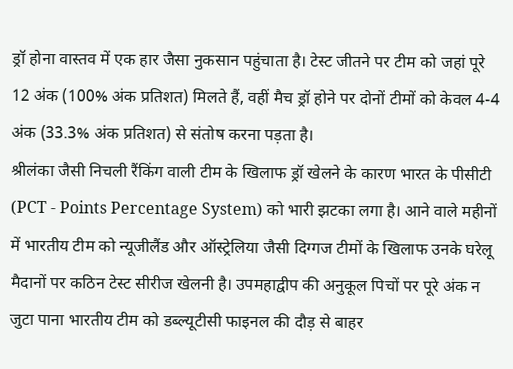ड्रॉ होना वास्तव में एक हार जैसा नुकसान पहुंचाता है। टेस्ट जीतने पर टीम को जहां पूरे 12 अंक (100% अंक प्रतिशत) मिलते हैं, वहीं मैच ड्रॉ होने पर दोनों टीमों को केवल 4-4 अंक (33.3% अंक प्रतिशत) से संतोष करना पड़ता है।
श्रीलंका जैसी निचली रैंकिंग वाली टीम के खिलाफ ड्रॉ खेलने के कारण भारत के पीसीटी (PCT - Points Percentage System) को भारी झटका लगा है। आने वाले महीनों में भारतीय टीम को न्यूजीलैंड और ऑस्ट्रेलिया जैसी दिग्गज टीमों के खिलाफ उनके घरेलू मैदानों पर कठिन टेस्ट सीरीज खेलनी है। उपमहाद्वीप की अनुकूल पिचों पर पूरे अंक न जुटा पाना भारतीय टीम को डब्ल्यूटीसी फाइनल की दौड़ से बाहर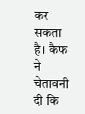कर सकता है। कैफ ने चेतावनी दी कि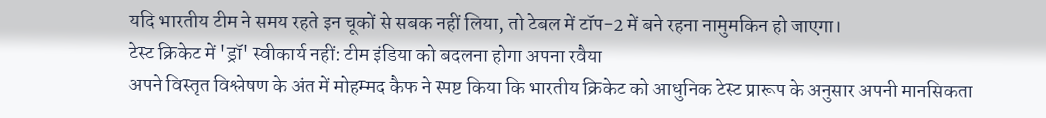यदि भारतीय टीम ने समय रहते इन चूकों से सबक नहीं लिया, तो टेबल में टॉप-2 में बने रहना नामुमकिन हो जाएगा।
टेस्ट क्रिकेट में 'ड्रॉ' स्वीकार्य नहीं: टीम इंडिया को बदलना होगा अपना रवैया
अपने विस्तृत विश्लेषण के अंत में मोहम्मद कैफ ने स्पष्ट किया कि भारतीय क्रिकेट को आधुनिक टेस्ट प्रारूप के अनुसार अपनी मानसिकता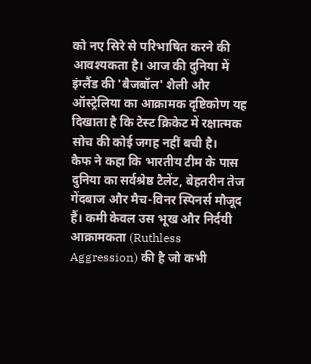को नए सिरे से परिभाषित करने की आवश्यकता है। आज की दुनिया में इंग्लैंड की 'बैजबॉल' शैली और ऑस्ट्रेलिया का आक्रामक दृष्टिकोण यह दिखाता है कि टेस्ट क्रिकेट में रक्षात्मक सोच की कोई जगह नहीं बची है।
कैफ ने कहा कि भारतीय टीम के पास दुनिया का सर्वश्रेष्ठ टैलेंट, बेहतरीन तेज गेंदबाज और मैच-विनर स्पिनर्स मौजूद हैं। कमी केवल उस भूख और निर्दयी आक्रामकता (Ruthless Aggression) की है जो कभी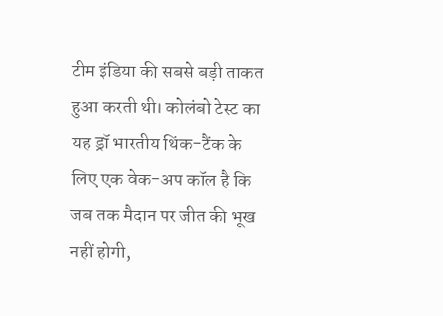टीम इंडिया की सबसे बड़ी ताकत हुआ करती थी। कोलंबो टेस्ट का यह ड्रॉ भारतीय थिंक-टैंक के लिए एक वेक-अप कॉल है कि जब तक मैदान पर जीत की भूख नहीं होगी,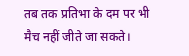तब तक प्रतिभा के दम पर भी मैच नहीं जीते जा सकते।